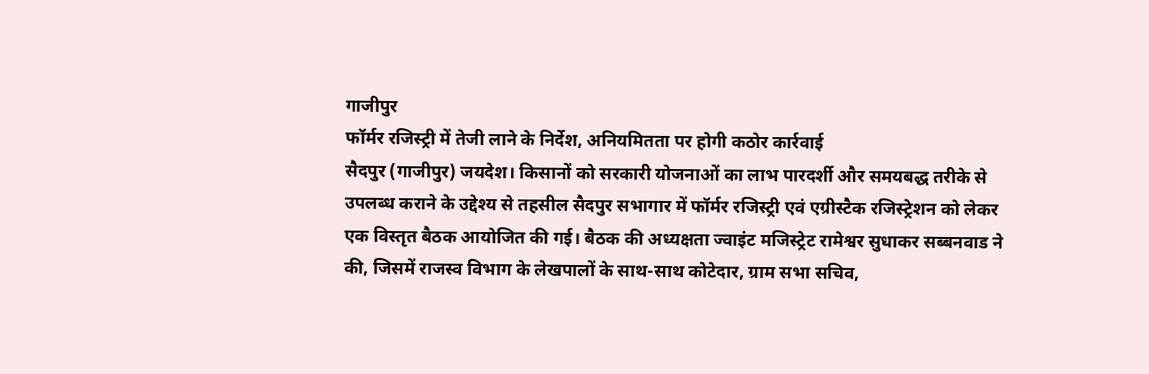गाजीपुर
फॉर्मर रजिस्ट्री में तेजी लाने के निर्देश, अनियमितता पर होगी कठोर कार्रवाई
सैदपुर (गाजीपुर) जयदेश। किसानों को सरकारी योजनाओं का लाभ पारदर्शी और समयबद्ध तरीके से उपलब्ध कराने के उद्देश्य से तहसील सैदपुर सभागार में फॉर्मर रजिस्ट्री एवं एग्रीस्टैक रजिस्ट्रेशन को लेकर एक विस्तृत बैठक आयोजित की गई। बैठक की अध्यक्षता ज्वाइंट मजिस्ट्रेट रामेश्वर सुधाकर सब्बनवाड ने की, जिसमें राजस्व विभाग के लेखपालों के साथ-साथ कोटेदार, ग्राम सभा सचिव,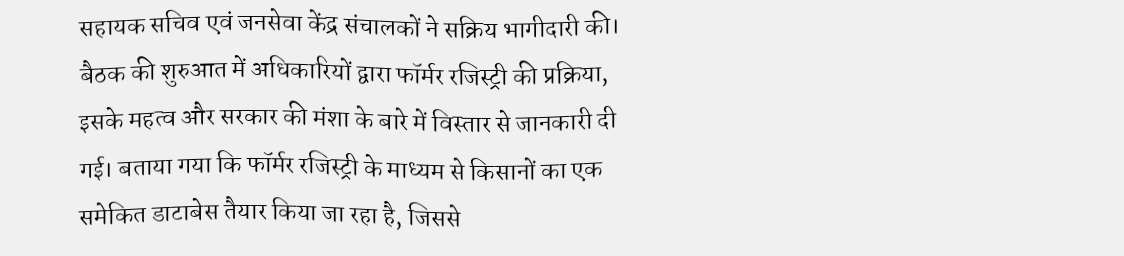सहायक सचिव एवं जनसेवा केंद्र संचालकों ने सक्रिय भागीदारी की।
बैठक की शुरुआत में अधिकारियों द्वारा फॉर्मर रजिस्ट्री की प्रक्रिया, इसके महत्व और सरकार की मंशा के बारे में विस्तार से जानकारी दी गई। बताया गया कि फॉर्मर रजिस्ट्री के माध्यम से किसानों का एक समेकित डाटाबेस तैयार किया जा रहा है, जिससे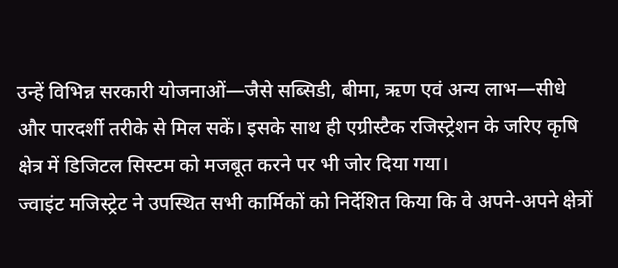उन्हें विभिन्न सरकारी योजनाओं—जैसे सब्सिडी, बीमा, ऋण एवं अन्य लाभ—सीधे और पारदर्शी तरीके से मिल सकें। इसके साथ ही एग्रीस्टैक रजिस्ट्रेशन के जरिए कृषि क्षेत्र में डिजिटल सिस्टम को मजबूत करने पर भी जोर दिया गया।
ज्वाइंट मजिस्ट्रेट ने उपस्थित सभी कार्मिकों को निर्देशित किया कि वे अपने-अपने क्षेत्रों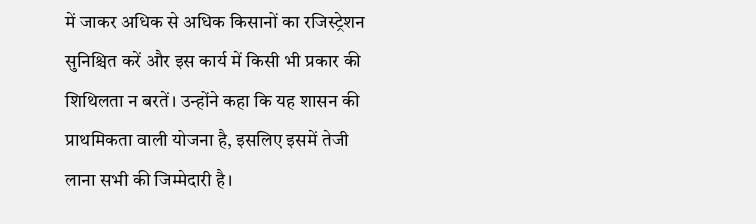में जाकर अधिक से अधिक किसानों का रजिस्ट्रेशन सुनिश्चित करें और इस कार्य में किसी भी प्रकार की शिथिलता न बरतें। उन्होंने कहा कि यह शासन की प्राथमिकता वाली योजना है, इसलिए इसमें तेजी लाना सभी की जिम्मेदारी है।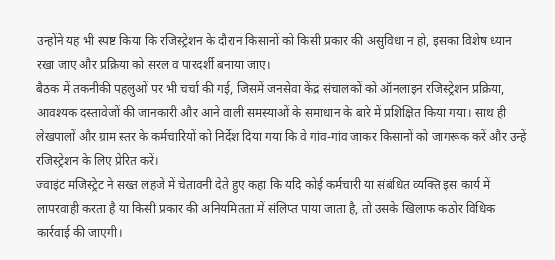उन्होंने यह भी स्पष्ट किया कि रजिस्ट्रेशन के दौरान किसानों को किसी प्रकार की असुविधा न हो, इसका विशेष ध्यान रखा जाए और प्रक्रिया को सरल व पारदर्शी बनाया जाए।
बैठक में तकनीकी पहलुओं पर भी चर्चा की गई, जिसमें जनसेवा केंद्र संचालकों को ऑनलाइन रजिस्ट्रेशन प्रक्रिया, आवश्यक दस्तावेजों की जानकारी और आने वाली समस्याओं के समाधान के बारे में प्रशिक्षित किया गया। साथ ही लेखपालों और ग्राम स्तर के कर्मचारियों को निर्देश दिया गया कि वे गांव-गांव जाकर किसानों को जागरूक करें और उन्हें रजिस्ट्रेशन के लिए प्रेरित करें।
ज्वाइंट मजिस्ट्रेट ने सख्त लहजे में चेतावनी देते हुए कहा कि यदि कोई कर्मचारी या संबंधित व्यक्ति इस कार्य में लापरवाही करता है या किसी प्रकार की अनियमितता में संलिप्त पाया जाता है, तो उसके खिलाफ कठोर विधिक कार्रवाई की जाएगी।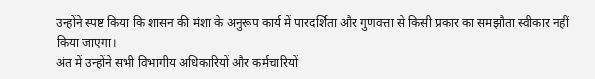उन्होंने स्पष्ट किया कि शासन की मंशा के अनुरूप कार्य में पारदर्शिता और गुणवत्ता से किसी प्रकार का समझौता स्वीकार नहीं किया जाएगा।
अंत में उन्होंने सभी विभागीय अधिकारियों और कर्मचारियों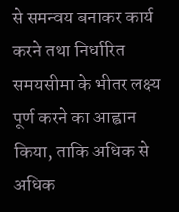से समन्वय बनाकर कार्य करने तथा निर्धारित समयसीमा के भीतर लक्ष्य पूर्ण करने का आह्वान किया, ताकि अधिक से अधिक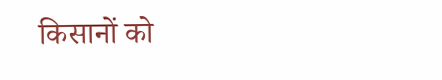किसानों को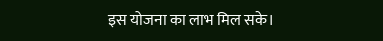इस योजना का लाभ मिल सके।